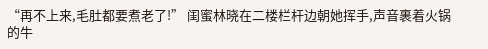“再不上来,毛肚都要煮老了!” 闺蜜林晓在二楼栏杆边朝她挥手,声音裹着火锅的牛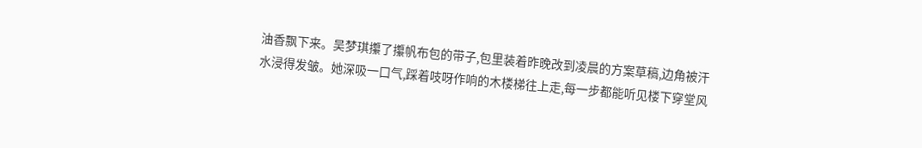油香飘下来。吴梦琪攥了攥帆布包的带子,包里装着昨晚改到凌晨的方案草稿,边角被汗水浸得发皱。她深吸一口气,踩着吱呀作响的木楼梯往上走,每一步都能听见楼下穿堂风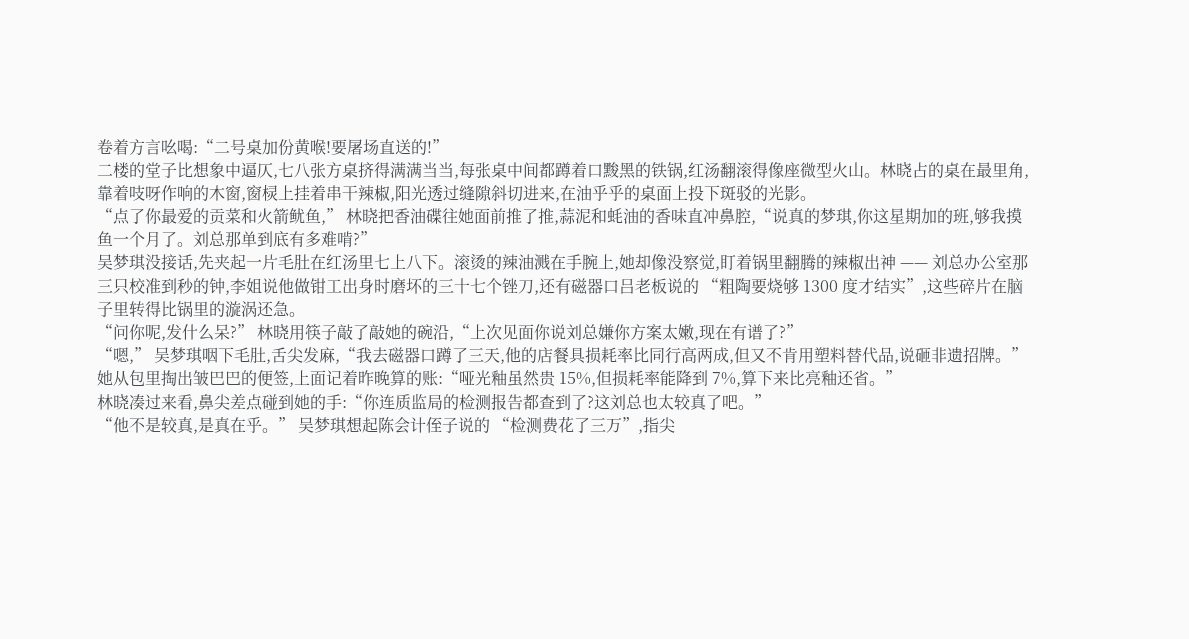卷着方言吆喝:“二号桌加份黄喉!要屠场直送的!”
二楼的堂子比想象中逼仄,七八张方桌挤得满满当当,每张桌中间都蹲着口黢黑的铁锅,红汤翻滚得像座微型火山。林晓占的桌在最里角,靠着吱呀作响的木窗,窗棂上挂着串干辣椒,阳光透过缝隙斜切进来,在油乎乎的桌面上投下斑驳的光影。
“点了你最爱的贡菜和火箭鱿鱼,” 林晓把香油碟往她面前推了推,蒜泥和蚝油的香味直冲鼻腔,“说真的梦琪,你这星期加的班,够我摸鱼一个月了。刘总那单到底有多难啃?”
吴梦琪没接话,先夹起一片毛肚在红汤里七上八下。滚烫的辣油溅在手腕上,她却像没察觉,盯着锅里翻腾的辣椒出神 —— 刘总办公室那三只校准到秒的钟,李姐说他做钳工出身时磨坏的三十七个锉刀,还有磁器口吕老板说的 “粗陶要烧够 1300 度才结实”,这些碎片在脑子里转得比锅里的漩涡还急。
“问你呢,发什么呆?” 林晓用筷子敲了敲她的碗沿,“上次见面你说刘总嫌你方案太嫩,现在有谱了?”
“嗯,” 吴梦琪咽下毛肚,舌尖发麻,“我去磁器口蹲了三天,他的店餐具损耗率比同行高两成,但又不肯用塑料替代品,说砸非遗招牌。” 她从包里掏出皱巴巴的便签,上面记着昨晚算的账:“哑光釉虽然贵 15%,但损耗率能降到 7%,算下来比亮釉还省。”
林晓凑过来看,鼻尖差点碰到她的手:“你连质监局的检测报告都查到了?这刘总也太较真了吧。”
“他不是较真,是真在乎。” 吴梦琪想起陈会计侄子说的 “检测费花了三万”,指尖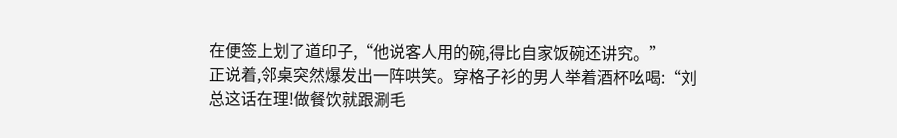在便签上划了道印子,“他说客人用的碗,得比自家饭碗还讲究。”
正说着,邻桌突然爆发出一阵哄笑。穿格子衫的男人举着酒杯吆喝:“刘总这话在理!做餐饮就跟涮毛